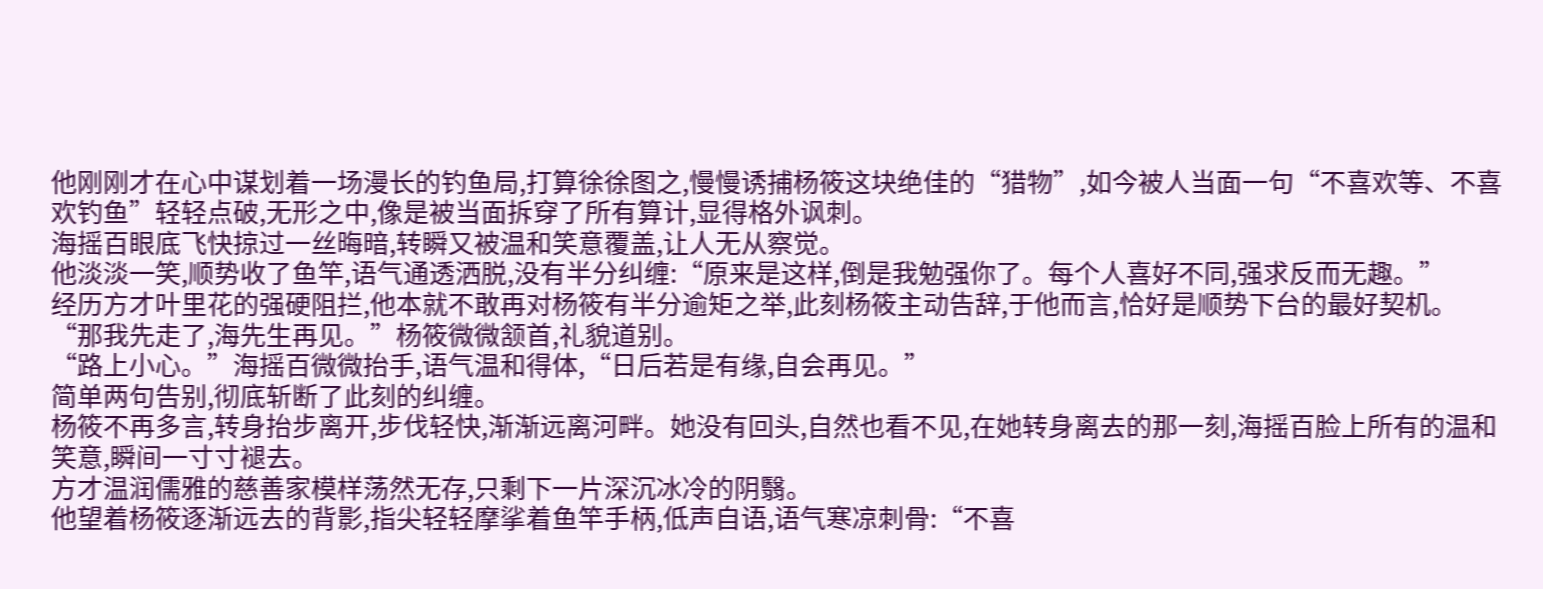他刚刚才在心中谋划着一场漫长的钓鱼局,打算徐徐图之,慢慢诱捕杨筱这块绝佳的“猎物”,如今被人当面一句“不喜欢等、不喜欢钓鱼”轻轻点破,无形之中,像是被当面拆穿了所有算计,显得格外讽刺。
海摇百眼底飞快掠过一丝晦暗,转瞬又被温和笑意覆盖,让人无从察觉。
他淡淡一笑,顺势收了鱼竿,语气通透洒脱,没有半分纠缠:“原来是这样,倒是我勉强你了。每个人喜好不同,强求反而无趣。”
经历方才叶里花的强硬阻拦,他本就不敢再对杨筱有半分逾矩之举,此刻杨筱主动告辞,于他而言,恰好是顺势下台的最好契机。
“那我先走了,海先生再见。”杨筱微微颔首,礼貌道别。
“路上小心。”海摇百微微抬手,语气温和得体,“日后若是有缘,自会再见。”
简单两句告别,彻底斩断了此刻的纠缠。
杨筱不再多言,转身抬步离开,步伐轻快,渐渐远离河畔。她没有回头,自然也看不见,在她转身离去的那一刻,海摇百脸上所有的温和笑意,瞬间一寸寸褪去。
方才温润儒雅的慈善家模样荡然无存,只剩下一片深沉冰冷的阴翳。
他望着杨筱逐渐远去的背影,指尖轻轻摩挲着鱼竿手柄,低声自语,语气寒凉刺骨:“不喜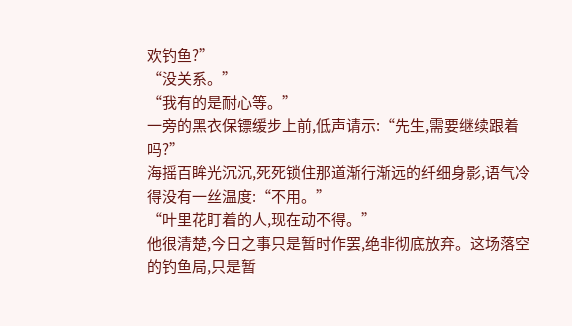欢钓鱼?”
“没关系。”
“我有的是耐心等。”
一旁的黑衣保镖缓步上前,低声请示:“先生,需要继续跟着吗?”
海摇百眸光沉沉,死死锁住那道渐行渐远的纤细身影,语气冷得没有一丝温度:“不用。”
“叶里花盯着的人,现在动不得。”
他很清楚,今日之事只是暂时作罢,绝非彻底放弃。这场落空的钓鱼局,只是暂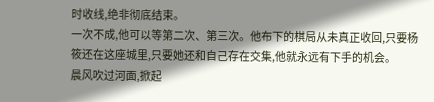时收线,绝非彻底结束。
一次不成,他可以等第二次、第三次。他布下的棋局从未真正收回,只要杨筱还在这座城里,只要她还和自己存在交集,他就永远有下手的机会。
晨风吹过河面,掀起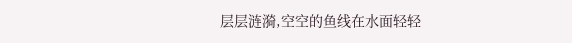层层涟漪,空空的鱼线在水面轻轻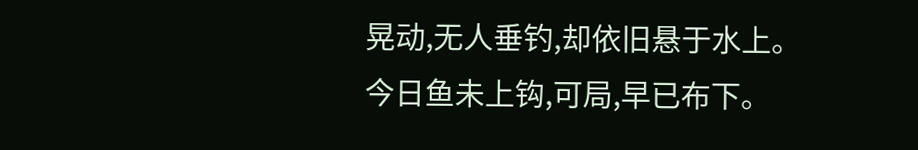晃动,无人垂钓,却依旧悬于水上。
今日鱼未上钩,可局,早已布下。